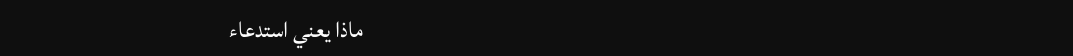ماذا يعني استدعاء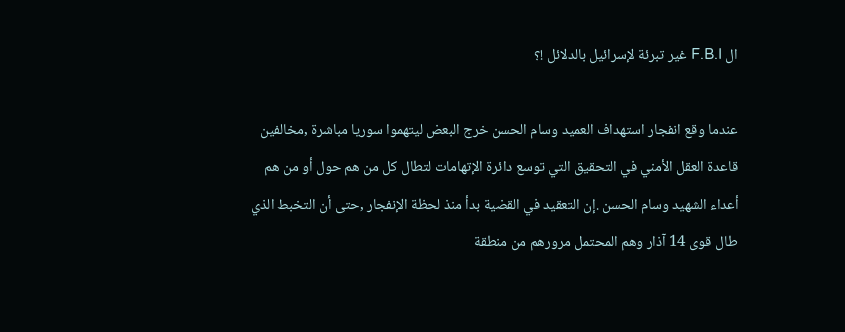ال F.B.I غير تبرئة لإسرائيل بالدلائل !؟

عندما وقع انفجار استهداف العميد وسام الحسن خرج البعض ليتهموا سوريا مباشرة ,مخالفين قاعدة العقل الأمني في التحقيق التي توسع دائرة الإتهامات لتطال كل من هم حول أو من هم أعداء الشهيد وسام الحسن .إن التعقيد في القضية بدأ منذ لحظة الإنفجار ,حتى أن التخبط الذي طال قوى 14 آذار وهم المحتمل مرورهم من منطقة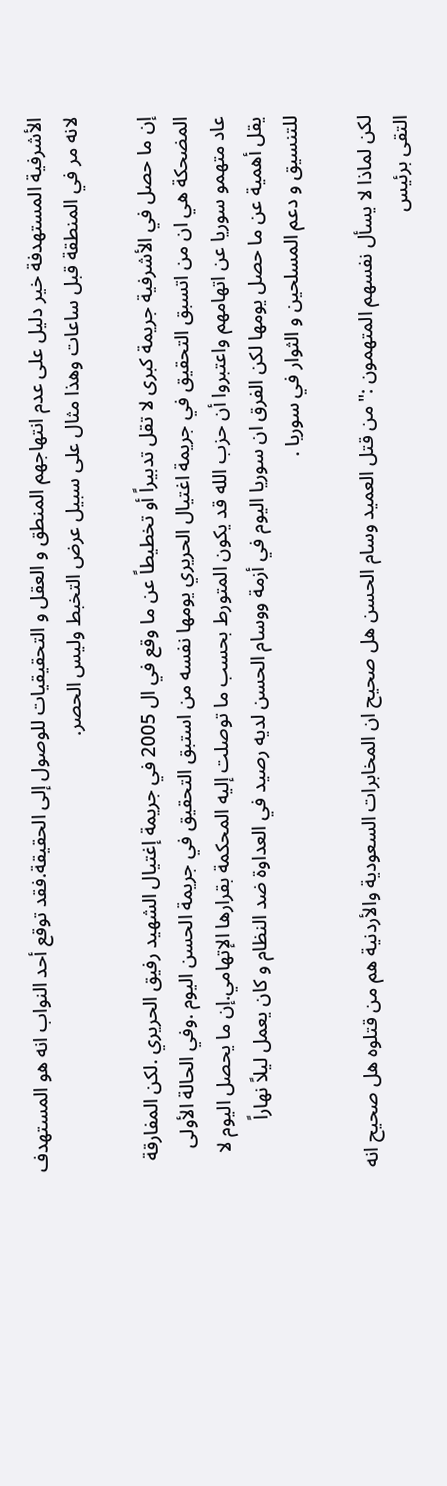الأشرفية المستهدفة خير دليل على عدم انتهاجهم المنطق و العقل و التحقيقيات للوصول إلى الحقيقة.فقد توقع أحد النواب انه هو المستهدف لانه مر في المنطقة قبل ساعات وهذا مثال على سبيل عرض التخبط وليس الحصر.

إن ما حصل في الأشرفية جريمة كبرى لا تقل تدبيراً أو تخطيطاً عن ما وقع في ال 2005 في جريمة إغتيال الشهيد رفيق الحريري .لكن المفارقة المضحكة هي ان من اتسبق التحقيق في جريمة اغتيال الحريري يومها نفسه من استبق التحقيق في جريمة الحسن اليوم .وفي الحالة الأولى عاد متهمو سوريا عن اتهامهم واعتبروا أن حزب الله قد يكون المتورط بحسب ما توصلت إليه المحكمة بقرارها الإتهامي.إن ما يحصل اليوم لا يقل أهمية عن ما حصل يومها لكن الفرق ان سوريا اليوم في أزمة ووسام الحسن لديه رصيد في العداوة ضد النظام و كان يعمل ليلاً نهاراً للتنسيق و دعم المسلحين و الثوار في سوريا .

لكن لماذا لا يسأل نفسهم المتهمون :"من قتل العميد وسام الحسن هل صحيح ان المخابرات السعودية والأردنية هم من قتلوه هل صحيح انه التقى برئيس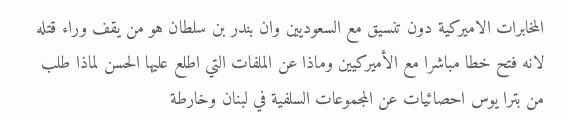المخابرات الاميركية دون تنسيق مع السعوديين وان بندر بن سلطان هو من يقف وراء قتله لانه فتح خطا مباشرا مع الأميركيين وماذا عن الملفات التي اطلع عليها الحسن لماذا طلب من بترا يوس احصائيات عن المجموعات السلفية في لبنان وخارطة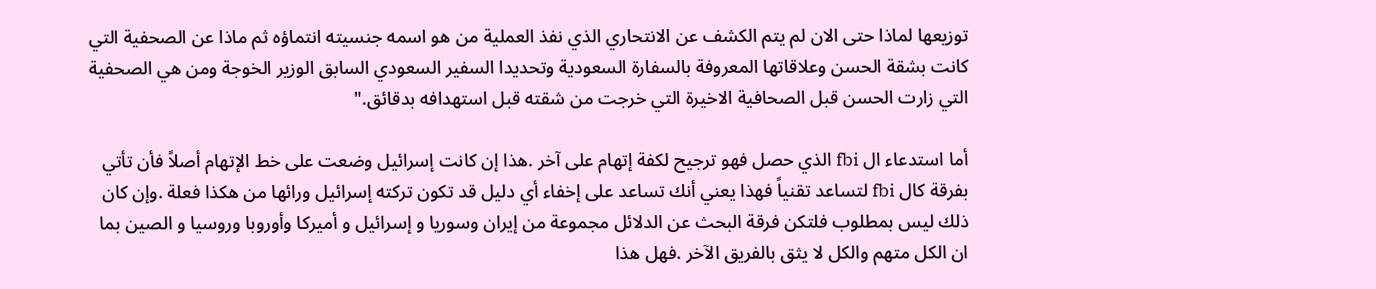توزيعها لماذا حتى الان لم يتم الكشف عن الانتحاري الذي نفذ العملية من هو اسمه جنسيته انتماؤه ثم ماذا عن الصحفية التي كانت بشقة الحسن وعلاقاتها المعروفة بالسفارة السعودية وتحديدا السفير السعودي السابق الوزير الخوجة ومن هي الصحفية التي زارت الحسن قبل الصحافية الاخيرة التي خرجت من شقته قبل استهدافه بدقائق."

أما استدعاء ال fbi الذي حصل فهو ترجيح لكفة إتهام على آخر .هذا إن كانت إسرائيل وضعت على خط الإتهام أصلاً فأن تأتي بفرقة كال fbi لتساعد تقنياً فهذا يعني أنك تساعد على إخفاء أي دليل قد تكون تركته إسرائيل ورائها من هكذا فعلة .وإن كان ذلك ليس بمطلوب فلتكن فرقة البحث عن الدلائل مجموعة من إيران وسوريا و إسرائيل و أميركا وأوروبا وروسيا و الصين بما ان الكل متهم والكل لا يثق بالفريق الآخر .فهل هذا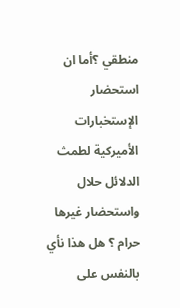منطقي ؟أما ان استحضار الإستخبارات الأميركية لطمث الدلائل حلال واستحضار غيرها حرام ؟ هل هذا نأي بالنفس على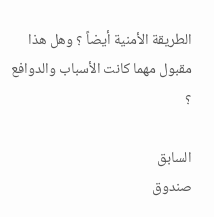الطريقة الأمنية أيضاً ؟ وهل هذا مقبول مهما كانت الأسباب والدوافع ؟

السابق
صندوق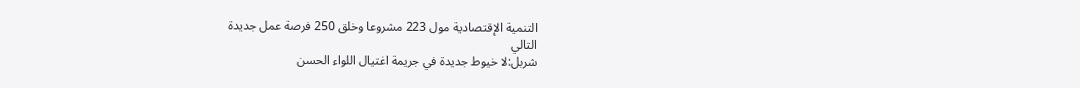التنمية الإقتصادية مول 223 مشروعا وخلق 250 فرصة عمل جديدة
التالي
شربل:لا خيوط جديدة في جريمة اغتيال اللواء الحسن